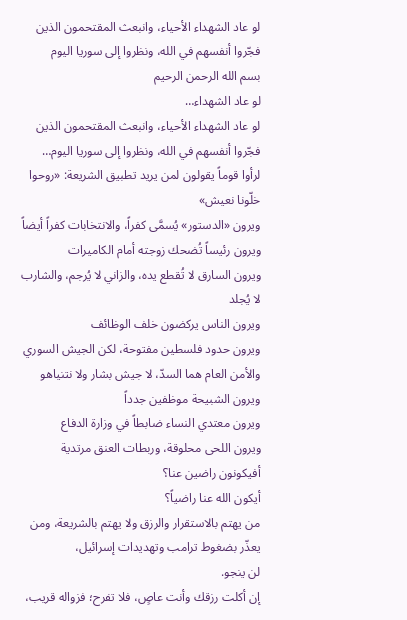لو عاد الشهداء الأحياء، وانبعث المقتحمون الذين فجّروا أنفسهم في الله، ونظروا إلى سوريا اليوم
بسم الله الرحمن الرحيم
لو عاد الشهداء…
لو عاد الشهداء الأحياء، وانبعث المقتحمون الذين فجّروا أنفسهم في الله، ونظروا إلى سوريا اليوم…
لرأوا قوماً يقولون لمن يريد تطبيق الشريعة: «روحوا خلّونا نعيش»
ويرون «الدستور» يُسمَّى كفراً، والانتخابات كفراً أيضاً
ويرون رئيساً تُضحك زوجته أمام الكاميرات
ويرون السارق لا تُقطع يده، والزاني لا يُرجم، والشارب لا يُجلد
ويرون الناس يركضون خلف الوظائف
ويرون حدود فلسطين مفتوحة، لكن الجيش السوري والأمن العام هما السدّ، لا جيش بشار ولا نتنياهو
ويرون الشبيحة موظفين جدداً
ويرون معتدي النساء ضابطاً في وزارة الدفاع
ويرون اللحى محلوقة، وربطات العنق مرتدية
أفيكونون راضين عنا؟
أيكون الله عنا راضياً؟
من يهتم بالاستقرار والرزق ولا يهتم بالشريعة، ومن يعذّر بضغوط ترامب وتهديدات إسرائيل،
لن ينجو.
إن أكلت رزقك وأنت عاصٍ، فلا تفرح؛ فزواله قريب،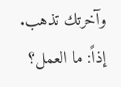وآخرتك تذهب.
إذاً: ما العمل؟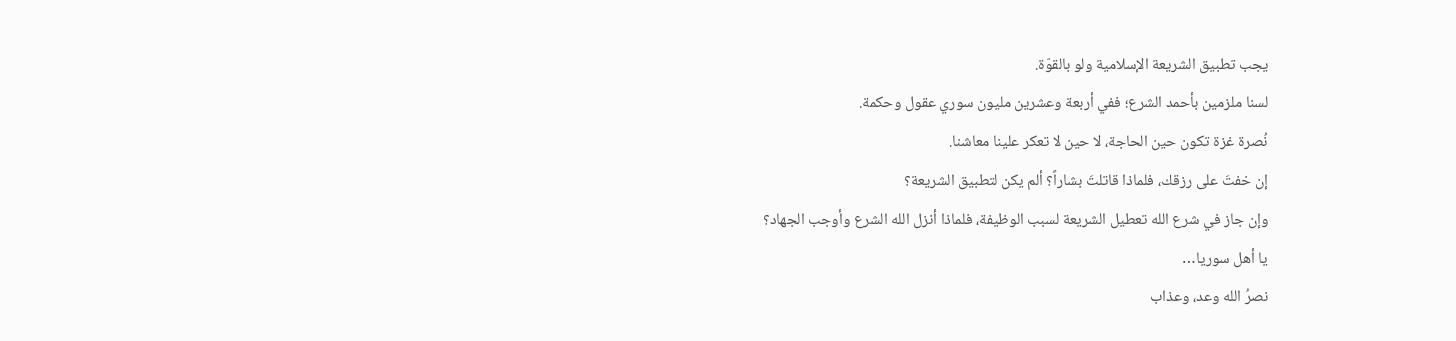يجب تطبيق الشريعة الإسلامية ولو بالقوّة.
لسنا ملزمين بأحمد الشرع؛ ففي أربعة وعشرين مليون سوري عقول وحكمة.
نُصرة غزة تكون حين الحاجة، لا حين لا تعكر علينا معاشنا.
إن خفتَ على رزقك، فلماذا قاتلتَ بشاراً؟ ألم يكن لتطبيق الشريعة؟
وإن جاز في شرع الله تعطيل الشريعة لسبب الوظيفة، فلماذا أنزل الله الشرع وأوجب الجهاد؟
يا أهل سوريا…
نصرُ الله وعد، وعذاب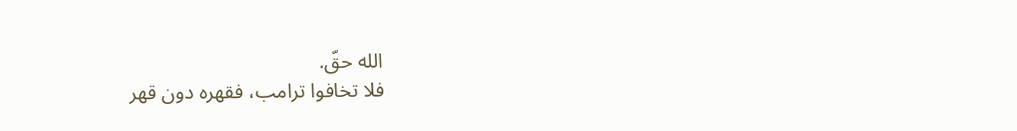الله حقّ.
فلا تخافوا ترامب، فقهره دون قهر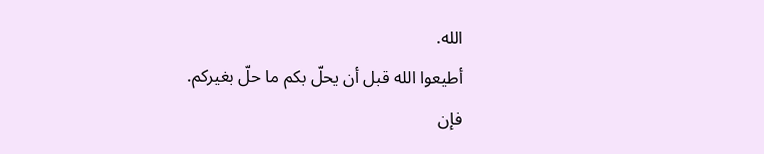الله.
أطيعوا الله قبل أن يحلّ بكم ما حلّ بغيركم.
فإن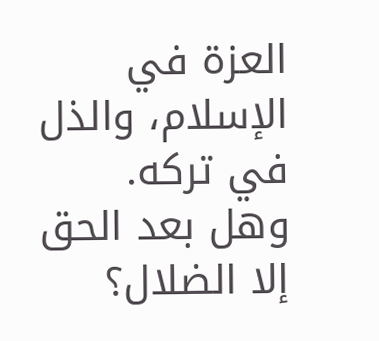العزة في الإسلام، والذل في تركه.
وهل بعد الحق إلا الضلال؟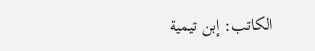الکاتب: إبن تيمية